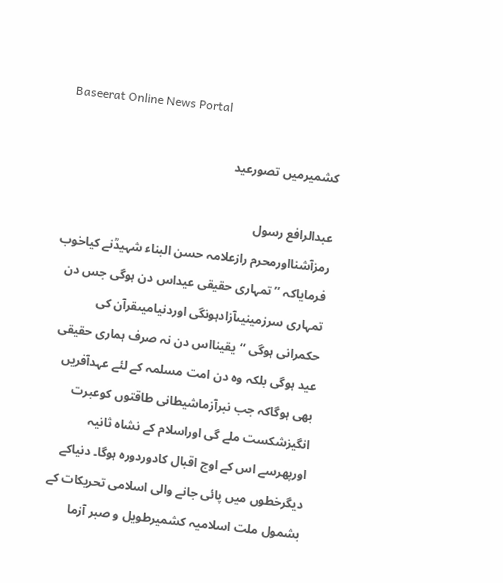Baseerat Online News Portal

کشمیرمیں تصورعید

عبدالرافع رسول
رمزآشنااورمحرم رازعلامہ حسن البناء شہیدؒنے کیاخوب فرمایاکہ ’’تمہاری حقیقی عیداس دن ہوگی جس دن تمہاری سرزمینیںآزادہونگی اوردنیامیںقرآن کی حکمرانی ہوگی ‘‘یقینااس دن نہ صرف ہماری حقیقی عید ہوگی بلکہ وہ دن امت مسلمہ کے لئے عہدآفریں بھی ہوگاکہ جب نبرآزماشیطانی طاقتوں کوعبرت انگیزشکست ملے گی اوراسلام کے نشاہ ثانیہ اورپھرسے اس کے اوج اقبال کادوردورہ ہوگا۔ دنیاکے دیگرخطوں میں پائی جانے والی اسلامی تحریکات کے بشمول ملت اسلامیہ کشمیرطویل و صبر آزما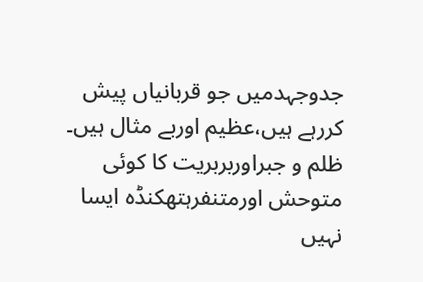جدوجہدمیں جو قربانیاں پیش کررہے ہیں،عظیم اوربے مثال ہیں۔ ظلم و جبراوربربریت کا کوئی متوحش اورمتنفرہتھکنڈہ ایسا نہیں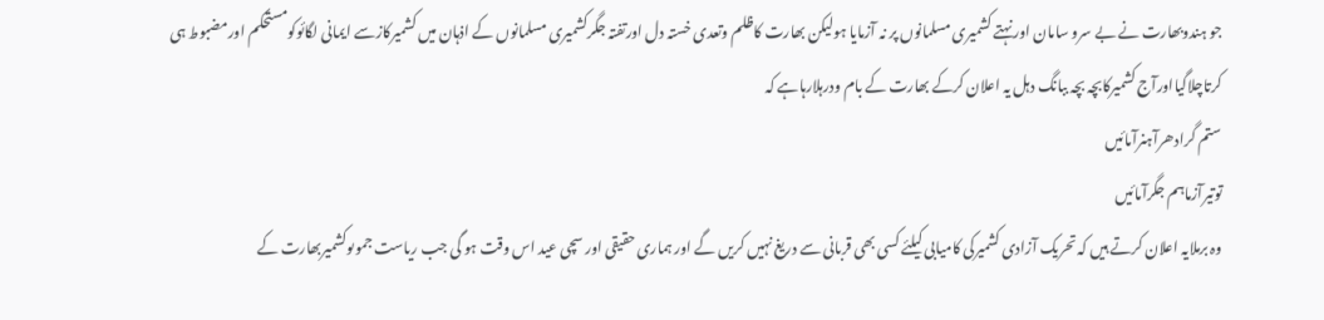جو ہندوبھارت نے بے سرو سامان اور نہتے کشمیری مسلمانوں پر نہ آزمایا ہولیکن بھارت کاظلم وتعدی خستہ دل اورتفتہ جگرکشمیری مسلمانوں کے اذہان میں کشمیرکازسے ایمانی لگائوکومستحکم اورمضبوط ہی کرتاچلاگیااورآج کشمیرکابچہ بچہ ببانگ دہل یہ اعلان کرکے بھارت کے بام ودرہلارہاہے کہ
ستم گرادھرآہنرآمائیں
توتیرآزماہم جگرآمائیں
وہ برملایہ اعلان کرتے ہیں کہ تحریک آزادی کشمیرکی کامیابی کیلئے کسی بھی قربانی سے دریغ نہیں کریں گے اور ہماری حقیقی اور سچی عید اس وقت ہو گی جب ریاست جموںوکشمیربھارت کے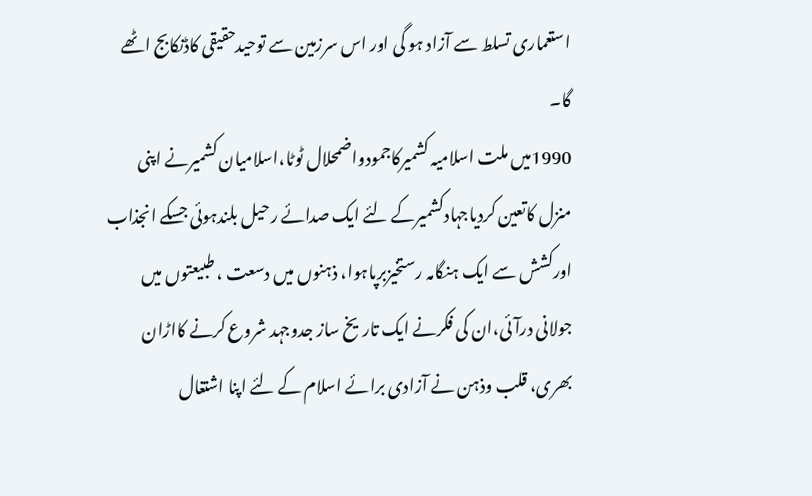استعماری تسلط سے آزاد ہو گی اور اس سرزمین سے توحیدحقیقی کاڈنکابج اٹھے گا۔
1990میں ملت اسلامیہ کشمیرکاجمودواضمحلال ٹوٹا،اسلامیان کشمیرنے اپنی منزل کاتعین کردیاجہادکشمیرکے لئے ایک صدائے رحیل بلندہوئی جسکے انجذاب اورکشش سے ایک ہنگامہ رستخیزبرپاہوا، ذہنوں میں دسعت ، طبیعتوں میں جولانی درآئی،ان کی فکرنے ایک تاریخ ساز جدوجہد شروع کرنے کااڑان بھری، قلب وذہن نے آزادی برائے اسلام کے لئے اپنا اشتغال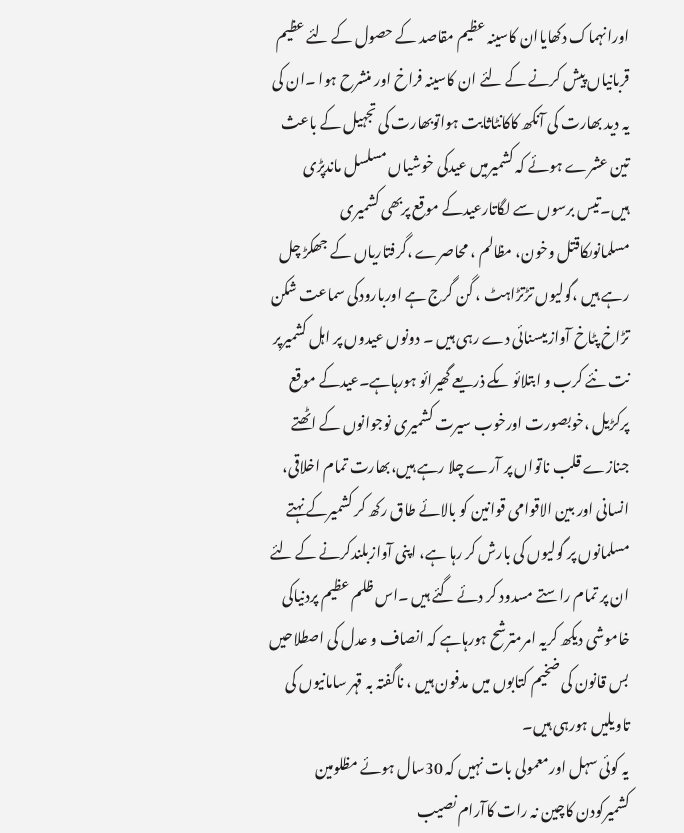اورانہماک دکھایاان کاسینہ عظیم مقاصد کے حصول کے لئے عظیم قربانیاں پیش کرنے کے لئے ان کاسینہ فراخ اور منشرح ہوا ۔ان کی یہ دید بھارت کی آنکھ کاکانٹاثابت ہواتوبھارت کی تجہیل کے باعث تین عشرے ہوئے کہ کشمیرمیں عیدکی خوشیاں مسلسل ماندپڑی ہیں۔تیس برسوں سے لگاتارعیدکے موقع پربھی کشمیری مسلمانوںکاقتل وخون، مظالم ، محاصرے ،گرفتاریاں کے جھکڑ چل رہے ہیں ،گولیوں تڑتڑاہٹ ، گن گرج ہے اوربارودکی سماعت شکن تڑاخ پٹاخ آوازیںسنائی دے رہی ہیں ۔ دونوں عیدوں پر اہل کشمیرپر نت نئے کرب و ابتلائو ںکے ذریعے گھیرائو ہورہاہے۔عیدکے موقع پرکڑیل ،خوبصورت اورخوب سیرت کشمیری نوجوانوں کے اٹھتے جنازے قلب ناتواں پر آرے چلا رہے ہیں،بھارت تمام اخلاقی، انسانی اور بین الاقوامی قوانین کو بالائے طاق رکھ کر کشمیرکے نہتے مسلمانوں پر گولیوں کی بارش کر رہا ہے، اپنی آوازبلندکرنے کے لئے ان پر تمام راستے مسدود کر دئے گئے ہیں ۔اس ظلم عظیم پردنیاکی خاموشی دیکھ کریہ امرمترشح ہورہاہے کہ انصاف و عدل کی اصطلاحیں بس قانون کی ضخیم کتابوں میں مدفون ہیں ، ناگفتہ بہ قہر سامانیوں کی تاویلیں ہورہی ہیں۔
یہ کوئی سہل اورمعمولی بات نہیں کہ 30سال ہوئے مظلومین کشمیرکودن کاچین نہ رات کاآرام نصیب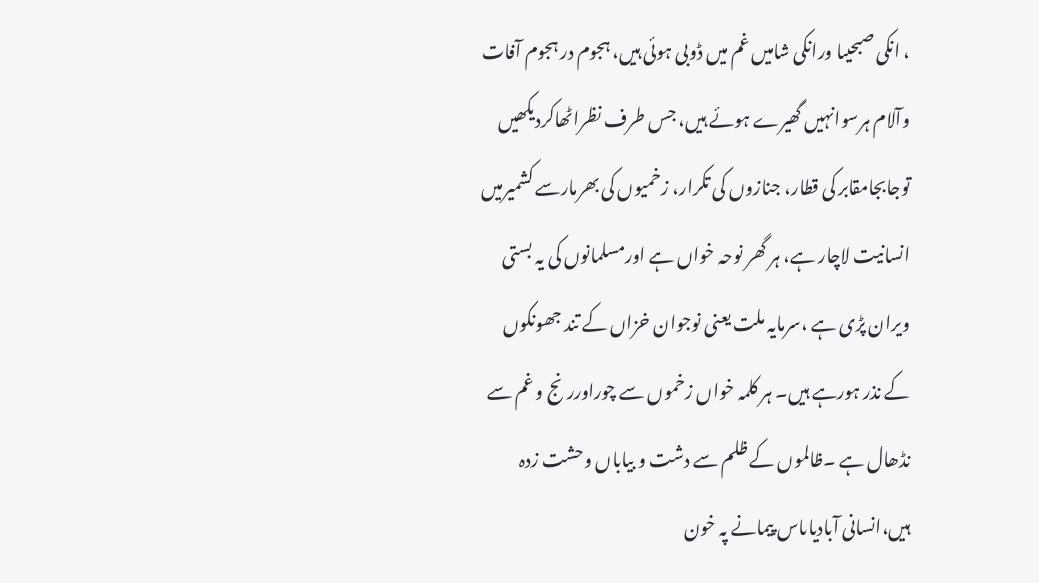، انکی صبحیںا ورانکی شامیں غم میں ڈوبی ہوئی ہیں، ہجوم در ہجوم آفات وآلام ہرسوانہیں گھیرے ہوئے ہیں، جس طرف نظراٹھاکردیکھیں توجابجامقابر کی قطار، جنازوں کی تکرار، زخمیوں کی بھرمارسے کشمیرمیں انسانیت لاچار ہے، ہر گھر نوحہ خواں ہے اورمسلمانوں کی یہ بستی ویران پڑی ہے ،سرمایہ ملت یعنی نوجوان خزاں کے تند جھونکوں کے نذر ہورہے ہیں۔ ہر کلمہ خواں زخموں سے چوراوررنج و غم سے نڈھال ہے ۔ظالموں کے ظلم سے دشت و بیاباں وحشت زدہ ہیں،انسانی آبادیاںاس پیمانے پہ خون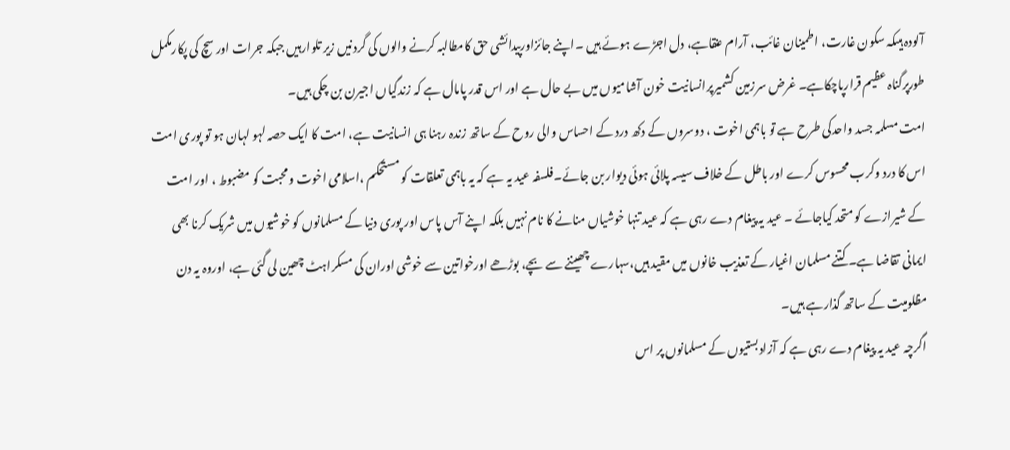آلودہ ہیںکہ سکون غارت، اطمینان غائب، آرام عنقاہے، دل اجڑے ہوئے ہیں ۔اپنے جائزاورپیدائشی حق کامطالبہ کرنے والوں کی گردنیں زیر تلوارہیں جبکہ جرات اور سچ کی پکارمکمل طورپرگناہ عظیم قرارپاچکاہے۔ غرض سرزمین کشمیرپرانسانیت خون آشامیوں میں بے حال ہے اور اس قدر پامال ہے کہ زندگیاں اجیرن بن چکی ہیں۔
امت مسلمہ جسد واحدکی طرح ہے تو باہمی اخوت ، دوسروں کے دکھ درد کے احساس والی روح کے ساتھ زندہ رہنا ہی انسانیت ہے، امت کا ایک حصہ لہو لہان ہو تو پوری امت اس کا درد وکرب محسوس کرے اور باطل کے خلاف سیسہ پلائی ہوئی دیوار بن جائے۔فلسفہ عید یہ ہے کہ یہ باہمی تعلقات کو مستحکم ،اسلامی اخوت ومحبت کو مضبوط ، اور امت کے شیرازے کو متحد کیاجائے ۔ عید یہ پیغام دے رہی ہے کہ عید تنہا خوشیاں منانے کا نام نہیں بلکہ اپنے آس پاس اور پوری دنیا کے مسلمانوں کو خوشیوں میں شریک کرنا بھی ایمانی تقاضا ہے۔ کتنے مسلمان اغیار کے تعذیب خانوں میں مقید ہیں،سہارے چھیننے سے بچے، بوڑھے اورخواتین سے خوشی اوران کی مسکراہٹ چھین لی گئی ہے، اوروہ یہ دن مظلومیت کے ساتھ گذارہے ہیں۔
اگرچہ عید یہ پیغام دے رہی ہے کہ آزادبستیوں کے مسلمانوں پر اس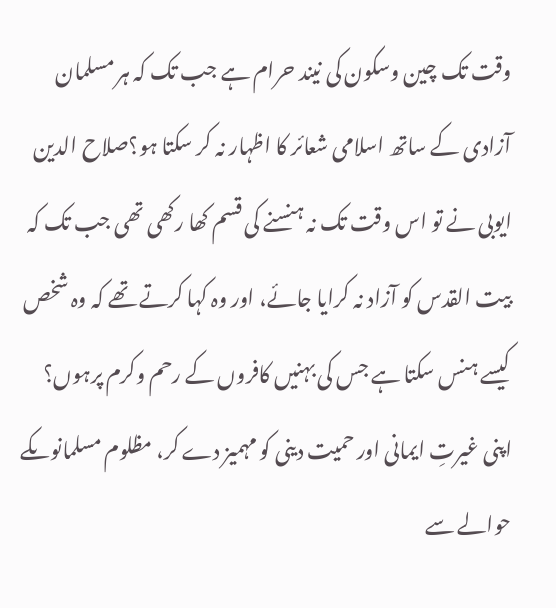وقت تک چین وسکون کی نیند حرام ہے جب تک کہ ہر مسلمان آزادی کے ساتھ اسلامی شعائر کا اظہار نہ کر سکتا ہو؟صلاح الدین ایوبی نے تو اس وقت تک نہ ہنسنے کی قسم کھا رکھی تھی جب تک کہ بیت القدس کو آزاد نہ کرایا جائے، اور وہ کہا کرتے تھے کہ وہ شخص کیسے ہنس سکتا ہے جس کی بہنیں کافروں کے رحم وکرم پرہوں؟ اپنی غیرتِ ایمانی اور حمیت دینی کو مہمیز دے کر، مظلوم مسلمانوںکے حوالے سے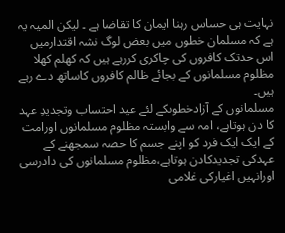نہایت ہی حساس رہنا ایمان کا تقاضا ہے ۔ لیکن المیہ یہ ہے کہ مسلمان خطوں میں بعض لوگ نشہ اقتدارمیں اس حدتک کافروں کی چاکری کررہے ہیں کہ کھلم کھلا مظلوم مسلمانوں کے بجائے ظالم کافروں کاساتھ دے رہے ہیں۔
مسلمانوں کے آزادخطوںکے لئے عید احتساب وتجدیدِ عہد کا دن ہوتاہے، امہ سے وابستہ مظلوم مسلمانوں اورامت کے ایک ایک فرد کو اپنے جسم کا حصہ سمجھنے کے عہدکی تجدیدکادن ہوتاہے،مظلوم مسلمانوں کی دادرسی اورانہیں اغیارکی غلامی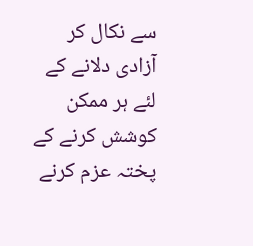سے نکال کر آزادی دلانے کے لئے ہر ممکن کوشش کرنے کے پختہ عزم کرنے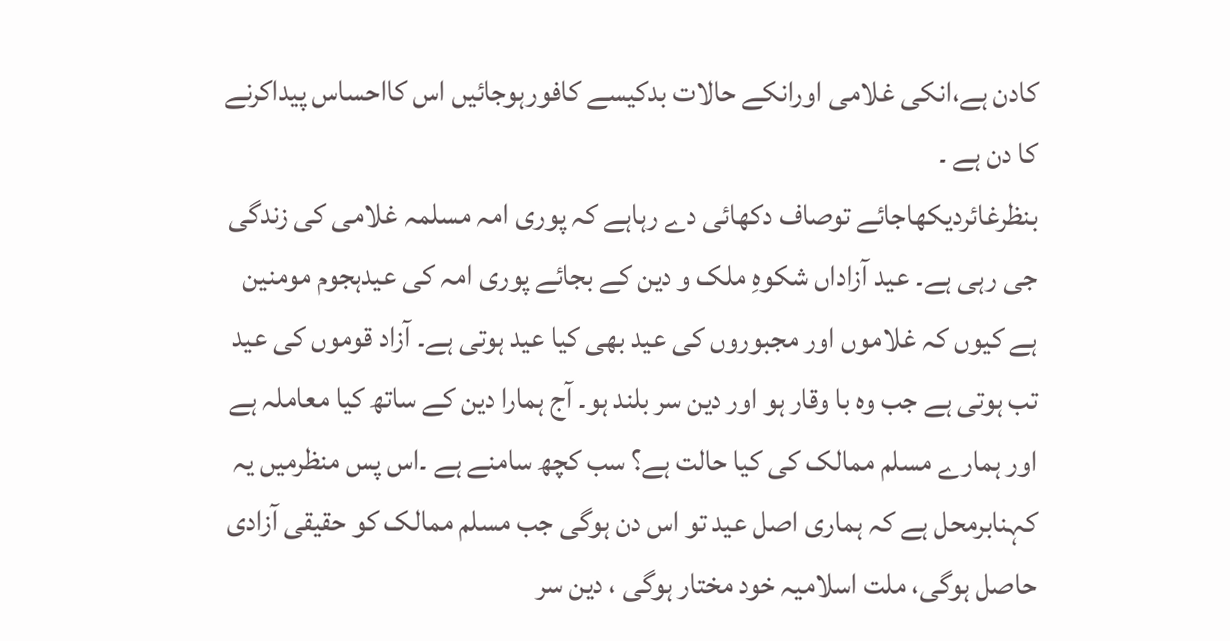کادن ہے،انکی غلامی اورانکے حالات بدکیسے کافورہوجائیں اس کااحساس پیداکرنے کا دن ہے ۔
بنظرغائردیکھاجائے توصاف دکھائی دے رہاہے کہ پوری امہ مسلمہ غلامی کی زندگی جی رہی ہے۔ عید آزاداں شکوہِ ملک و دین کے بجائے پوری امہ کی عیدہجوم مومنین ہے کیوں کہ غلاموں اور مجبوروں کی عید بھی کیا عید ہوتی ہے۔ آزاد قوموں کی عید تب ہوتی ہے جب وہ با وقار ہو اور دین سر بلند ہو۔ آج ہمارا دین کے ساتھ کیا معاملہ ہے اور ہمارے مسلم ممالک کی کیا حالت ہے؟ سب کچھ سامنے ہے ۔اس پس منظرمیں یہ کہنابرمحل ہے کہ ہماری اصل عید تو اس دن ہوگی جب مسلم ممالک کو حقیقی آزادی حاصل ہوگی، ملت اسلامیہ خود مختار ہوگی ، دین سر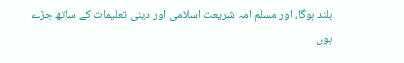بلند ہوگا، اور مسلم امہ شریعت اسلامی اور دینی تعلیمات کے ساتھ جڑے ہوں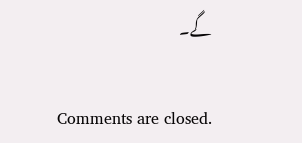گے۔

Comments are closed.